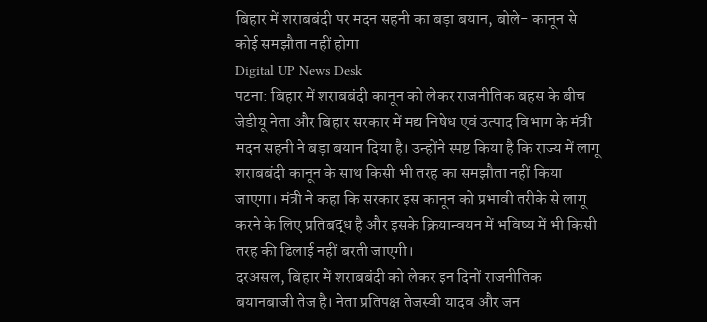बिहार में शराबबंदी पर मदन सहनी का बड़ा बयान, बोले- कानून से कोई समझौता नहीं होगा
Digital UP News Desk
पटना: बिहार में शराबबंदी कानून को लेकर राजनीतिक बहस के बीच जेडीयू नेता और बिहार सरकार में मद्य निषेध एवं उत्पाद विभाग के मंत्री मदन सहनी ने बड़ा बयान दिया है। उन्होंने स्पष्ट किया है कि राज्य में लागू शराबबंदी कानून के साथ किसी भी तरह का समझौता नहीं किया जाएगा। मंत्री ने कहा कि सरकार इस कानून को प्रभावी तरीके से लागू करने के लिए प्रतिबद्ध है और इसके क्रियान्वयन में भविष्य में भी किसी तरह की ढिलाई नहीं बरती जाएगी।
दरअसल, बिहार में शराबबंदी को लेकर इन दिनों राजनीतिक बयानबाजी तेज है। नेता प्रतिपक्ष तेजस्वी यादव और जन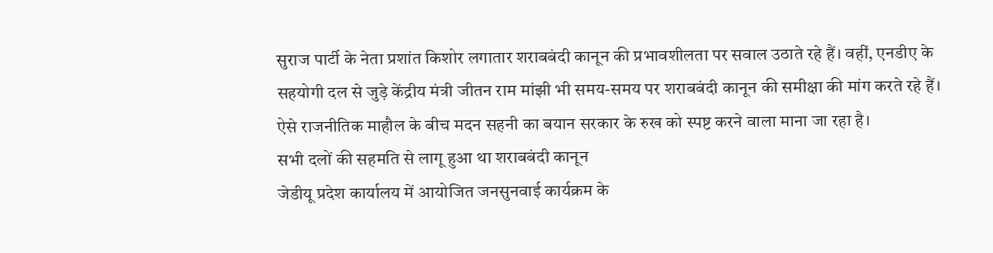सुराज पार्टी के नेता प्रशांत किशोर लगातार शराबबंदी कानून की प्रभावशीलता पर सवाल उठाते रहे हैं। वहीं, एनडीए के सहयोगी दल से जुड़े केंद्रीय मंत्री जीतन राम मांझी भी समय-समय पर शराबबंदी कानून की समीक्षा की मांग करते रहे हैं। ऐसे राजनीतिक माहौल के बीच मदन सहनी का बयान सरकार के रुख को स्पष्ट करने वाला माना जा रहा है।
सभी दलों की सहमति से लागू हुआ था शराबबंदी कानून
जेडीयू प्रदेश कार्यालय में आयोजित जनसुनवाई कार्यक्रम के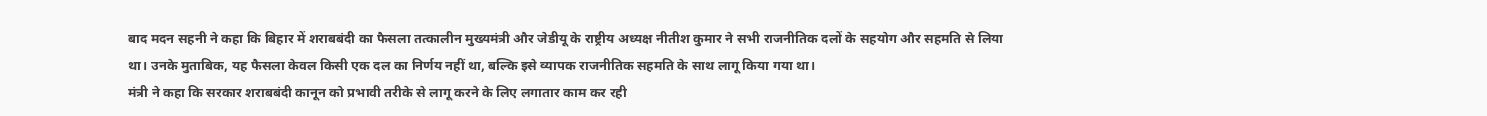बाद मदन सहनी ने कहा कि बिहार में शराबबंदी का फैसला तत्कालीन मुख्यमंत्री और जेडीयू के राष्ट्रीय अध्यक्ष नीतीश कुमार ने सभी राजनीतिक दलों के सहयोग और सहमति से लिया था। उनके मुताबिक, यह फैसला केवल किसी एक दल का निर्णय नहीं था, बल्कि इसे व्यापक राजनीतिक सहमति के साथ लागू किया गया था।
मंत्री ने कहा कि सरकार शराबबंदी कानून को प्रभावी तरीके से लागू करने के लिए लगातार काम कर रही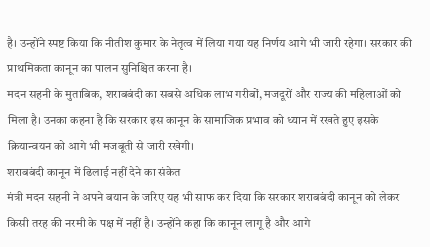है। उन्होंने स्पष्ट किया कि नीतीश कुमार के नेतृत्व में लिया गया यह निर्णय आगे भी जारी रहेगा। सरकार की प्राथमिकता कानून का पालन सुनिश्चित करना है।
मदन सहनी के मुताबिक, शराबबंदी का सबसे अधिक लाभ गरीबों, मजदूरों और राज्य की महिलाओं को मिला है। उनका कहना है कि सरकार इस कानून के सामाजिक प्रभाव को ध्यान में रखते हुए इसके क्रियान्वयन को आगे भी मजबूती से जारी रखेगी।
शराबबंदी कानून में ढिलाई नहीं देने का संकेत
मंत्री मदन सहनी ने अपने बयान के जरिए यह भी साफ कर दिया कि सरकार शराबबंदी कानून को लेकर किसी तरह की नरमी के पक्ष में नहीं है। उन्होंने कहा कि कानून लागू है और आगे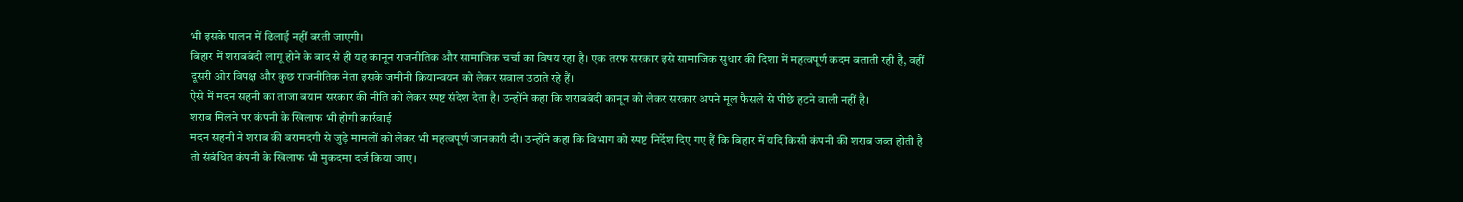भी इसके पालन में ढिलाई नहीं बरती जाएगी।
बिहार में शराबबंदी लागू होने के बाद से ही यह कानून राजनीतिक और सामाजिक चर्चा का विषय रहा है। एक तरफ सरकार इसे सामाजिक सुधार की दिशा में महत्वपूर्ण कदम बताती रही है, वहीं दूसरी ओर विपक्ष और कुछ राजनीतिक नेता इसके जमीनी क्रियान्वयन को लेकर सवाल उठाते रहे हैं।
ऐसे में मदन सहनी का ताजा बयान सरकार की नीति को लेकर स्पष्ट संदेश देता है। उन्होंने कहा कि शराबबंदी कानून को लेकर सरकार अपने मूल फैसले से पीछे हटने वाली नहीं है।
शराब मिलने पर कंपनी के खिलाफ भी होगी कार्रवाई
मदन सहनी ने शराब की बरामदगी से जुड़े मामलों को लेकर भी महत्वपूर्ण जानकारी दी। उन्होंने कहा कि विभाग को स्पष्ट निर्देश दिए गए हैं कि बिहार में यदि किसी कंपनी की शराब जब्त होती है तो संबंधित कंपनी के खिलाफ भी मुकदमा दर्ज किया जाए।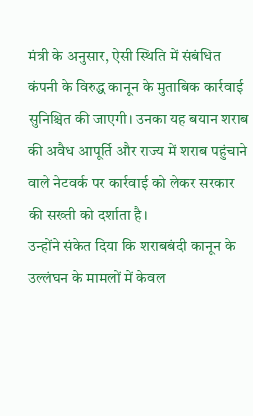मंत्री के अनुसार, ऐसी स्थिति में संबंधित कंपनी के विरुद्ध कानून के मुताबिक कार्रवाई सुनिश्चित की जाएगी। उनका यह बयान शराब की अवैध आपूर्ति और राज्य में शराब पहुंचाने वाले नेटवर्क पर कार्रवाई को लेकर सरकार की सख्ती को दर्शाता है।
उन्होंने संकेत दिया कि शराबबंदी कानून के उल्लंघन के मामलों में केवल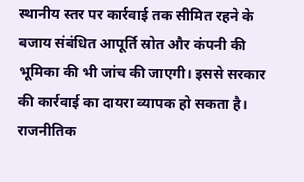स्थानीय स्तर पर कार्रवाई तक सीमित रहने के बजाय संबंधित आपूर्ति स्रोत और कंपनी की भूमिका की भी जांच की जाएगी। इससे सरकार की कार्रवाई का दायरा व्यापक हो सकता है।
राजनीतिक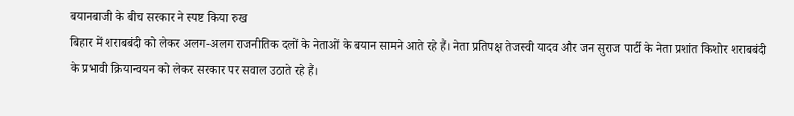बयानबाजी के बीच सरकार ने स्पष्ट किया रुख
बिहार में शराबबंदी को लेकर अलग-अलग राजनीतिक दलों के नेताओं के बयान सामने आते रहे हैं। नेता प्रतिपक्ष तेजस्वी यादव और जन सुराज पार्टी के नेता प्रशांत किशोर शराबबंदी के प्रभावी क्रियान्वयन को लेकर सरकार पर सवाल उठाते रहे हैं।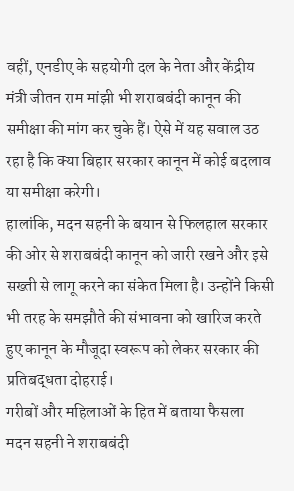वहीं, एनडीए के सहयोगी दल के नेता और केंद्रीय मंत्री जीतन राम मांझी भी शराबबंदी कानून की समीक्षा की मांग कर चुके हैं। ऐसे में यह सवाल उठ रहा है कि क्या बिहार सरकार कानून में कोई बदलाव या समीक्षा करेगी।
हालांकि, मदन सहनी के बयान से फिलहाल सरकार की ओर से शराबबंदी कानून को जारी रखने और इसे सख्ती से लागू करने का संकेत मिला है। उन्होंने किसी भी तरह के समझौते की संभावना को खारिज करते हुए कानून के मौजूदा स्वरूप को लेकर सरकार की प्रतिबद्धता दोहराई।
गरीबों और महिलाओं के हित में बताया फैसला
मदन सहनी ने शराबबंदी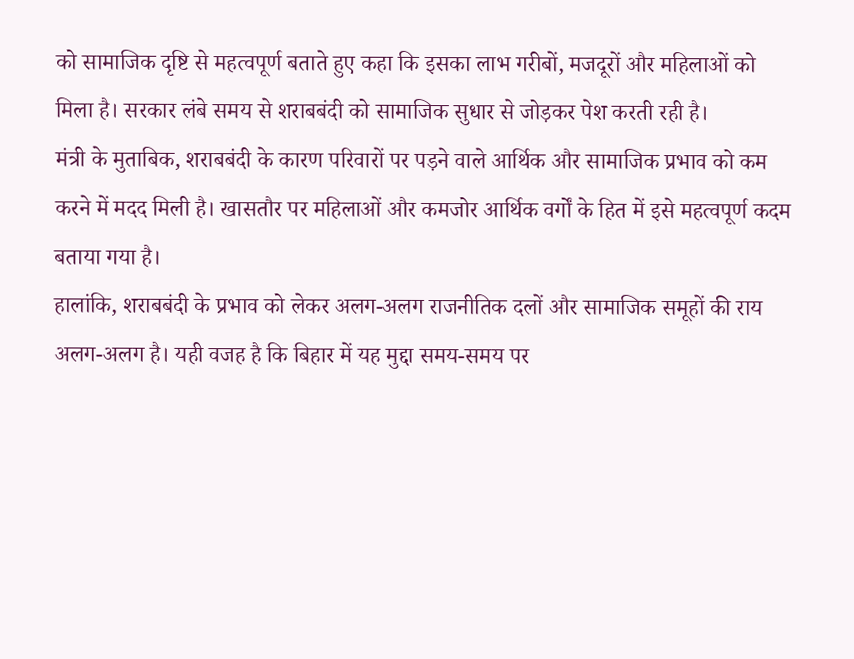को सामाजिक दृष्टि से महत्वपूर्ण बताते हुए कहा कि इसका लाभ गरीबों, मजदूरों और महिलाओं को मिला है। सरकार लंबे समय से शराबबंदी को सामाजिक सुधार से जोड़कर पेश करती रही है।
मंत्री के मुताबिक, शराबबंदी के कारण परिवारों पर पड़ने वाले आर्थिक और सामाजिक प्रभाव को कम करने में मदद मिली है। खासतौर पर महिलाओं और कमजोर आर्थिक वर्गों के हित में इसे महत्वपूर्ण कदम बताया गया है।
हालांकि, शराबबंदी के प्रभाव को लेकर अलग-अलग राजनीतिक दलों और सामाजिक समूहों की राय अलग-अलग है। यही वजह है कि बिहार में यह मुद्दा समय-समय पर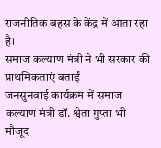राजनीतिक बहस के केंद्र में आता रहा है।
समाज कल्याण मंत्री ने भी सरकार की प्राथमिकताएं बताईं
जनसुनवाई कार्यक्रम में समाज कल्याण मंत्री डॉ. श्वेता गुप्ता भी मौजूद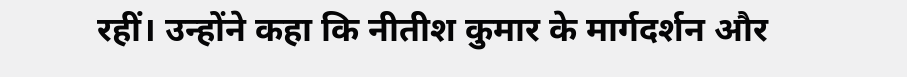रहीं। उन्होंने कहा कि नीतीश कुमार के मार्गदर्शन और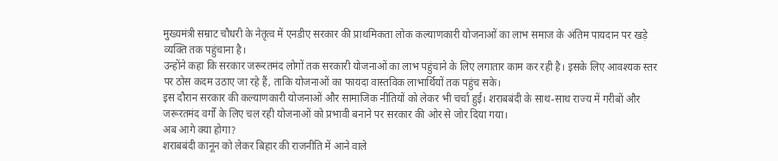मुख्यमंत्री सम्राट चौधरी के नेतृत्व में एनडीए सरकार की प्राथमिकता लोक कल्याणकारी योजनाओं का लाभ समाज के अंतिम पायदान पर खड़े व्यक्ति तक पहुंचाना है।
उन्होंने कहा कि सरकार जरूरतमंद लोगों तक सरकारी योजनाओं का लाभ पहुंचाने के लिए लगातार काम कर रही है। इसके लिए आवश्यक स्तर पर ठोस कदम उठाए जा रहे हैं, ताकि योजनाओं का फायदा वास्तविक लाभार्थियों तक पहुंच सके।
इस दौरान सरकार की कल्याणकारी योजनाओं और सामाजिक नीतियों को लेकर भी चर्चा हुई। शराबबंदी के साथ-साथ राज्य में गरीबों और जरूरतमंद वर्गों के लिए चल रही योजनाओं को प्रभावी बनाने पर सरकार की ओर से जोर दिया गया।
अब आगे क्या होगा?
शराबबंदी कानून को लेकर बिहार की राजनीति में आने वाले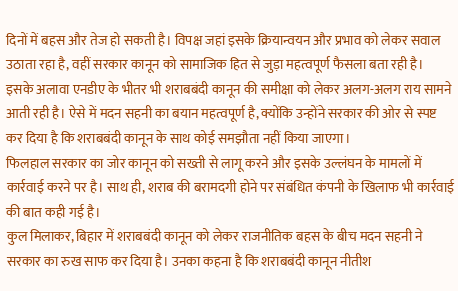दिनों में बहस और तेज हो सकती है। विपक्ष जहां इसके क्रियान्वयन और प्रभाव को लेकर सवाल उठाता रहा है, वहीं सरकार कानून को सामाजिक हित से जुड़ा महत्वपूर्ण फैसला बता रही है।
इसके अलावा एनडीए के भीतर भी शराबबंदी कानून की समीक्षा को लेकर अलग-अलग राय सामने आती रही है। ऐसे में मदन सहनी का बयान महत्वपूर्ण है, क्योंकि उन्होंने सरकार की ओर से स्पष्ट कर दिया है कि शराबबंदी कानून के साथ कोई समझौता नहीं किया जाएगा।
फिलहाल सरकार का जोर कानून को सख्ती से लागू करने और इसके उल्लंघन के मामलों में कार्रवाई करने पर है। साथ ही, शराब की बरामदगी होने पर संबंधित कंपनी के खिलाफ भी कार्रवाई की बात कही गई है।
कुल मिलाकर, बिहार में शराबबंदी कानून को लेकर राजनीतिक बहस के बीच मदन सहनी ने सरकार का रुख साफ कर दिया है। उनका कहना है कि शराबबंदी कानून नीतीश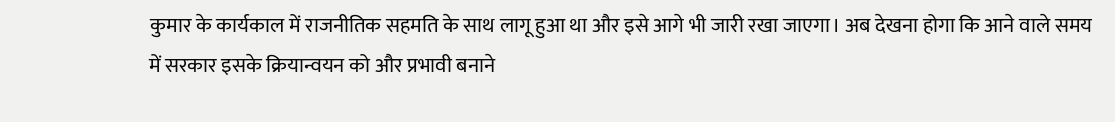कुमार के कार्यकाल में राजनीतिक सहमति के साथ लागू हुआ था और इसे आगे भी जारी रखा जाएगा। अब देखना होगा कि आने वाले समय में सरकार इसके क्रियान्वयन को और प्रभावी बनाने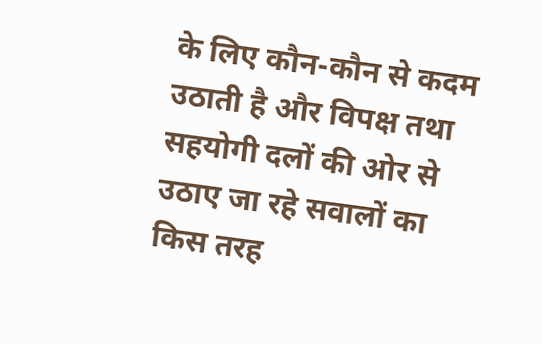के लिए कौन-कौन से कदम उठाती है और विपक्ष तथा सहयोगी दलों की ओर से उठाए जा रहे सवालों का किस तरह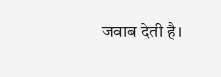जवाब देती है।